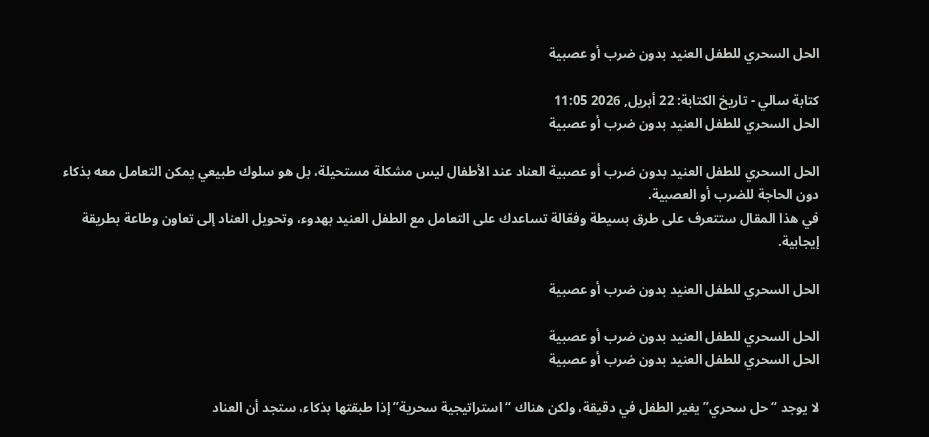الحل السحري للطفل العنيد بدون ضرب أو عصبية

كتابة سالي - تاريخ الكتابة: 22 أبريل, 2026 11:05
الحل السحري للطفل العنيد بدون ضرب أو عصبية

الحل السحري للطفل العنيد بدون ضرب أو عصبية العناد عند الأطفال ليس مشكلة مستحيلة، بل هو سلوك طبيعي يمكن التعامل معه بذكاء دون الحاجة للضرب أو العصبية.
في هذا المقال ستتعرف على طرق بسيطة وفعّالة تساعدك على التعامل مع الطفل العنيد بهدوء، وتحويل العناد إلى تعاون وطاعة بطريقة إيجابية.

الحل السحري للطفل العنيد بدون ضرب أو عصبية

الحل السحري للطفل العنيد بدون ضرب أو عصبية
الحل السحري للطفل العنيد بدون ضرب أو عصبية

لا يوجد “حل سحري” يغير الطفل في دقيقة، ولكن هناك “استراتيجية سحرية” إذا طبقتها بذكاء، ستجد أن العناد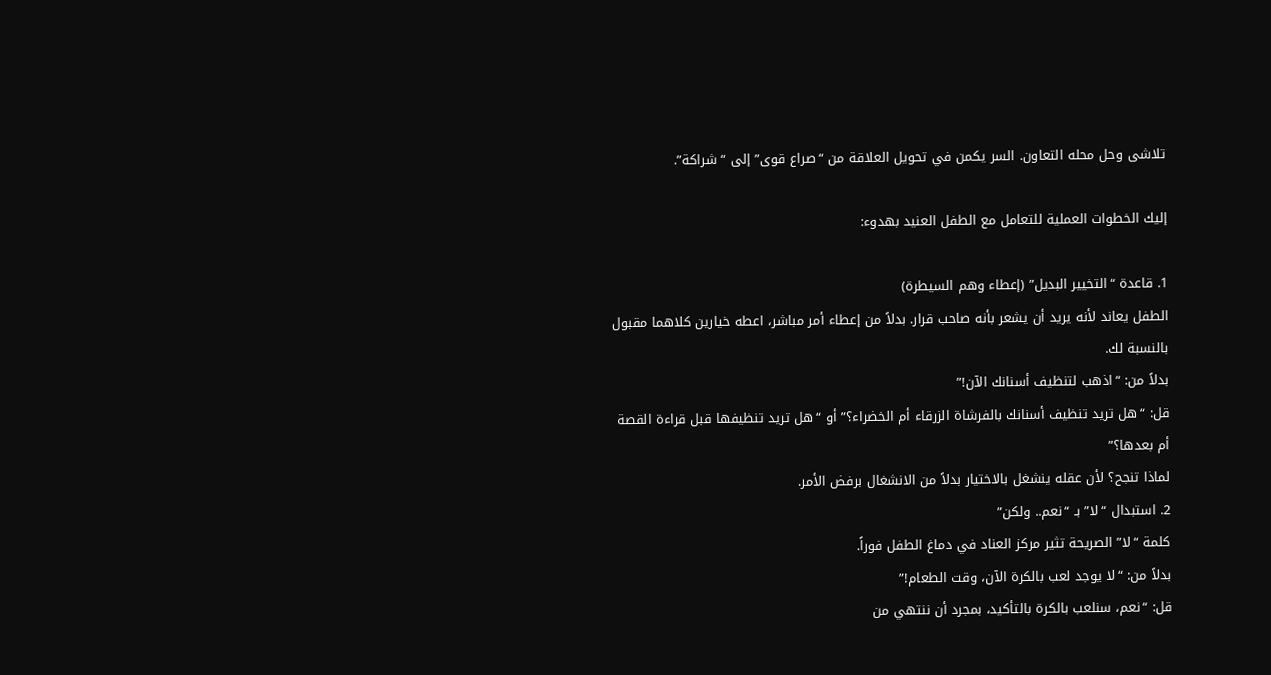تلاشى وحل محله التعاون. السر يكمن في تحويل العلاقة من “صراع قوى” إلى “شراكة”.

إليك الخطوات العملية للتعامل مع الطفل العنيد بهدوء:

1. قاعدة “التخيير البديل” (إعطاء وهم السيطرة)
الطفل يعاند لأنه يريد أن يشعر بأنه صاحب قرار. بدلاً من إعطاء أمر مباشر، اعطه خيارين كلاهما مقبول بالنسبة لك.
بدلاً من: “اذهب لتنظيف أسنانك الآن!”
قل: “هل تريد تنظيف أسنانك بالفرشاة الزرقاء أم الخضراء؟” أو “هل تريد تنظيفها قبل قراءة القصة أم بعدها؟”
لماذا تنجح؟ لأن عقله ينشغل بالاختيار بدلاً من الانشغال برفض الأمر.
2. استبدال “لا” بـ “نعم.. ولكن”
كلمة “لا” الصريحة تثير مركز العناد في دماغ الطفل فوراً.
بدلاً من: “لا يوجد لعب بالكرة الآن، وقت الطعام!”
قل: “نعم، سنلعب بالكرة بالتأكيد، بمجرد أن ننتهي من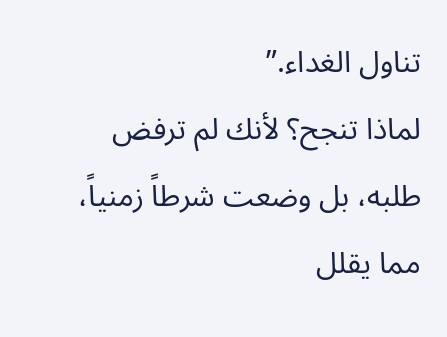تناول الغداء.”
لماذا تنجح؟ لأنك لم ترفض طلبه، بل وضعت شرطاً زمنياً، مما يقلل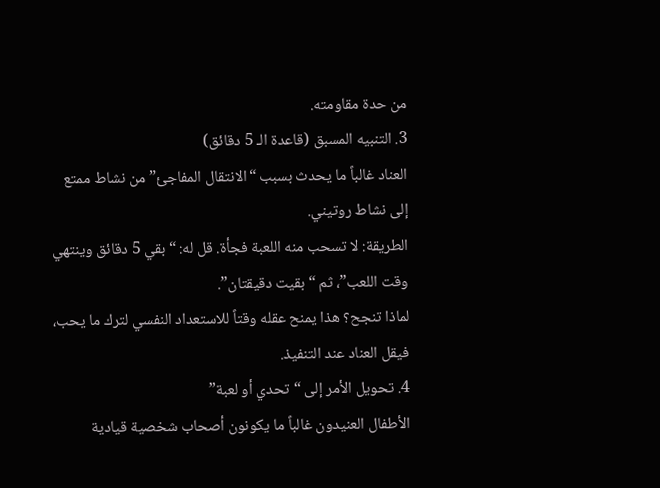من حدة مقاومته.
3. التنبيه المسبق (قاعدة الـ 5 دقائق)
العناد غالباً ما يحدث بسبب “الانتقال المفاجئ” من نشاط ممتع إلى نشاط روتيني.
الطريقة: لا تسحب منه اللعبة فجأة. قل له: “بقي 5 دقائق وينتهي وقت اللعب”، ثم “بقيت دقيقتان”.
لماذا تنجح؟ هذا يمنح عقله وقتاً للاستعداد النفسي لترك ما يحب، فيقل العناد عند التنفيذ.
4. تحويل الأمر إلى “تحدي أو لعبة”
الأطفال العنيدون غالباً ما يكونون أصحاب شخصية قيادية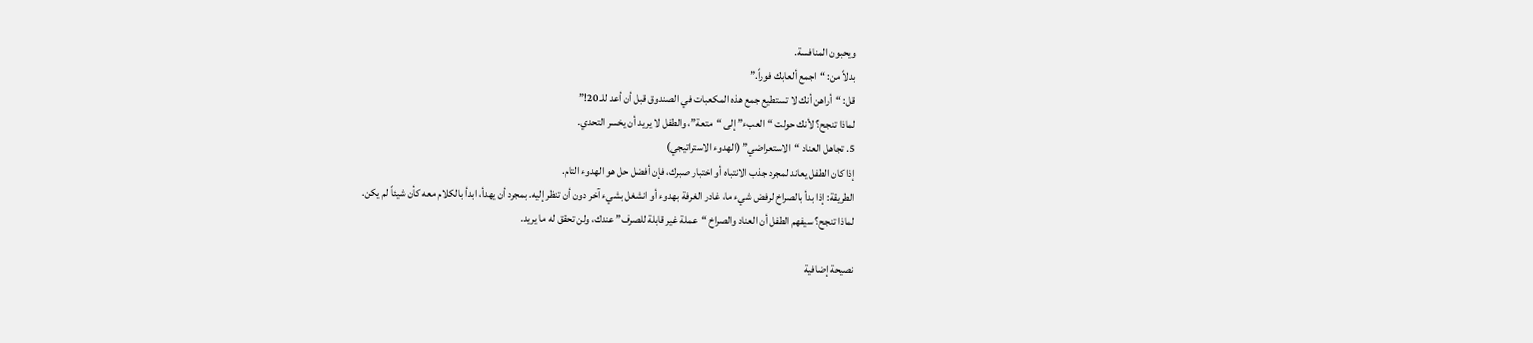ويحبون المنافسة.
بدلاً من: “اجمع ألعابك فوراً.”
قل: “أراهن أنك لا تستطيع جمع هذه المكعبات في الصندوق قبل أن أعد للـ 20!”
لماذا تنجح؟ لأنك حولت “العبء” إلى “متعة”، والطفل لا يريد أن يخسر التحدي.
5. تجاهل العناد “الاستعراضي” (الهدوء الاستراتيجي)
إذا كان الطفل يعاند لمجرد جذب الانتباه أو اختبار صبرك، فإن أفضل حل هو الهدوء التام.
الطريقة: إذا بدأ بالصراخ لرفض شيء ما، غادر الغرفة بهدوء أو انشغل بشيء آخر دون أن تنظر إليه. بمجرد أن يهدأ، ابدأ بالكلام معه كأن شيئاً لم يكن.
لماذا تنجح؟ سيفهم الطفل أن العناد والصراخ “عملة غير قابلة للصرف” عندك، ولن تحقق له ما يريد.

نصيحة إضافية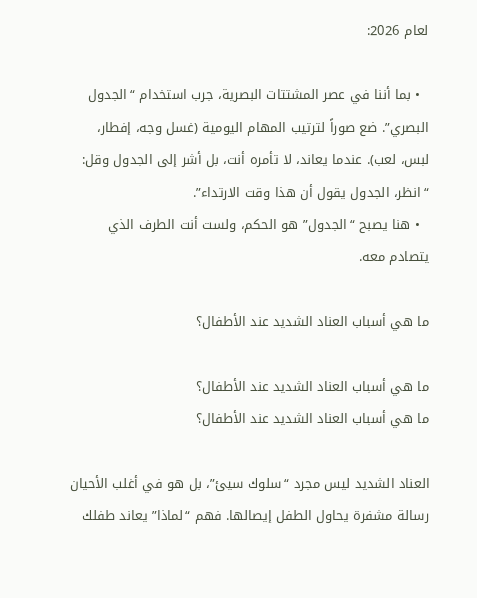لعام 2026:

  • بما أننا في عصر المشتتات البصرية، جرب استخدام “الجدول البصري”. ضع صوراً لترتيب المهام اليومية (غسل وجه، إفطار، لبس، لعب). عندما يعاند، لا تأمره أنت، بل أشر إلى الجدول وقل: “انظر، الجدول يقول أن هذا وقت الارتداء”.
  • هنا يصبح “الجدول” هو الحكم، ولست أنت الطرف الذي يتصادم معه.

ما هي أسباب العناد الشديد عند الأطفال؟

ما هي أسباب العناد الشديد عند الأطفال؟
ما هي أسباب العناد الشديد عند الأطفال؟

العناد الشديد ليس مجرد “سلوك سيئ”، بل هو في أغلب الأحيان رسالة مشفرة يحاول الطفل إيصالها. فهم “لماذا” يعاند طفلك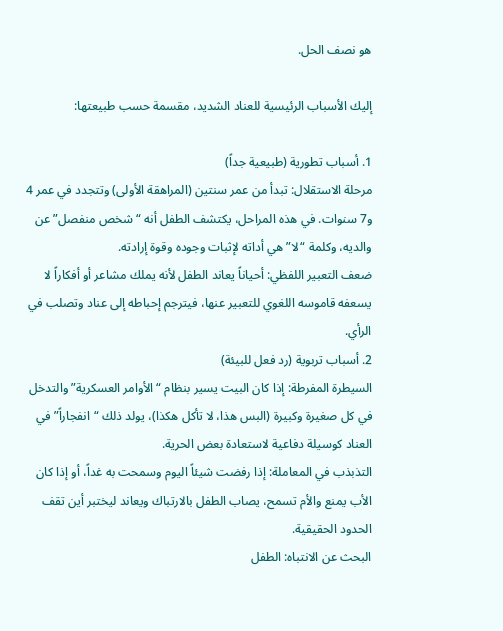هو نصف الحل.

إليك الأسباب الرئيسية للعناد الشديد، مقسمة حسب طبيعتها:

1. أسباب تطورية (طبيعية جداً)
مرحلة الاستقلال: تبدأ من عمر سنتين (المراهقة الأولى) وتتجدد في عمر 4 و7 سنوات. في هذه المراحل، يكتشف الطفل أنه “شخص منفصل” عن والديه، وكلمة “لا” هي أداته لإثبات وجوده وقوة إرادته.
ضعف التعبير اللفظي: أحياناً يعاند الطفل لأنه يملك مشاعر أو أفكاراً لا يسعفه قاموسه اللغوي للتعبير عنها، فيترجم إحباطه إلى عناد وتصلب في الرأي.
2. أسباب تربوية (رد فعل للبيئة)
السيطرة المفرطة: إذا كان البيت يسير بنظام “الأوامر العسكرية” والتدخل في كل صغيرة وكبيرة (البس هذا، لا تأكل هكذا)، يولد ذلك “انفجاراً” في العناد كوسيلة دفاعية لاستعادة بعض الحرية.
التذبذب في المعاملة: إذا رفضت شيئاً اليوم وسمحت به غداً، أو إذا كان الأب يمنع والأم تسمح، يصاب الطفل بالارتباك ويعاند ليختبر أين تقف الحدود الحقيقية.
البحث عن الانتباه: الطفل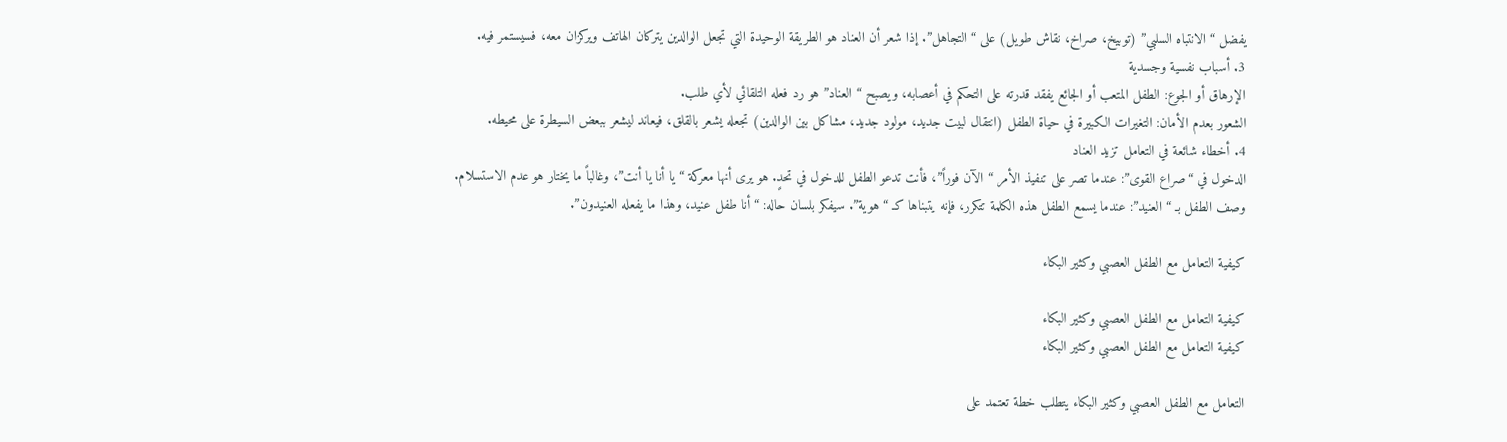يفضل “الانتباه السلبي” (توبيخ، صراخ، نقاش طويل) على “التجاهل”. إذا شعر أن العناد هو الطريقة الوحيدة التي تجعل الوالدين يتركان الهاتف ويركزان معه، فسيستمر فيه.
3. أسباب نفسية وجسدية
الإرهاق أو الجوع: الطفل المتعب أو الجائع يفقد قدرته على التحكم في أعصابه، ويصبح “العناد” هو رد فعله التلقائي لأي طلب.
الشعور بعدم الأمان: التغيرات الكبيرة في حياة الطفل (انتقال لبيت جديد، مولود جديد، مشاكل بين الوالدين) تجعله يشعر بالقلق، فيعاند ليشعر ببعض السيطرة على محيطه.
4. أخطاء شائعة في التعامل تزيد العناد
الدخول في “صراع القوى”: عندما تصر على تنفيذ الأمر “الآن فوراً”، فأنت تدعو الطفل للدخول في تحدٍ. هو يرى أنها معركة “يا أنا يا أنت”، وغالباً ما يختار هو عدم الاستسلام.
وصف الطفل بـ “العنيد”: عندما يسمع الطفل هذه الكلمة تتكرر، فإنه يتبناها كـ “هوية”. سيفكر بلسان حاله: “أنا طفل عنيد، وهذا ما يفعله العنيدون”.

كيفية التعامل مع الطفل العصبي وكثير البكاء

كيفية التعامل مع الطفل العصبي وكثير البكاء
كيفية التعامل مع الطفل العصبي وكثير البكاء

التعامل مع الطفل العصبي وكثير البكاء يتطلب خطة تعتمد على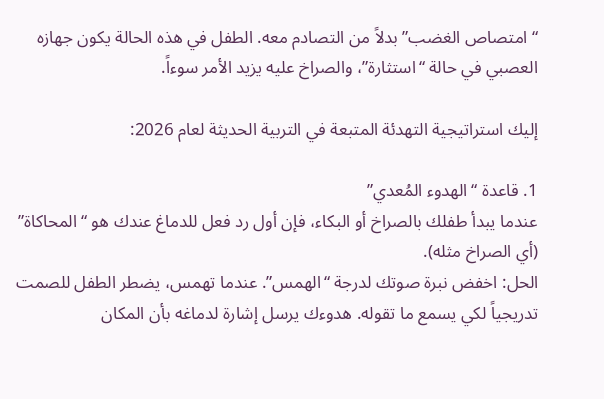“امتصاص الغضب” بدلاً من التصادم معه. الطفل في هذه الحالة يكون جهازه العصبي في حالة “استثارة”، والصراخ عليه يزيد الأمر سوءاً.

إليك استراتيجية التهدئة المتبعة في التربية الحديثة لعام 2026:

1. قاعدة “الهدوء المُعدي”
عندما يبدأ طفلك بالصراخ أو البكاء، فإن أول رد فعل للدماغ عندك هو “المحاكاة” (أي الصراخ مثله).
الحل: اخفض نبرة صوتك لدرجة “الهمس”. عندما تهمس، يضطر الطفل للصمت تدريجياً لكي يسمع ما تقوله. هدوءك يرسل إشارة لدماغه بأن المكان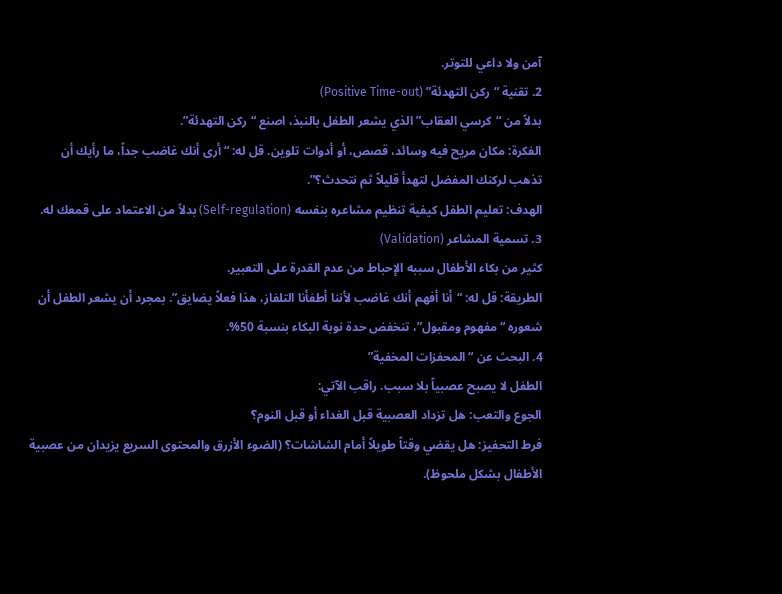آمن ولا داعي للتوتر.
2. تقنية “ركن التهدئة” (Positive Time-out)
بدلاً من “كرسي العقاب” الذي يشعر الطفل بالنبذ، اصنع “ركن التهدئة”.
الفكرة: مكان مريح فيه وسائد، قصص، أو أدوات تلوين. قل له: “أرى أنك غاضب جداً، ما رأيك أن تذهب لركنك المفضل لتهدأ قليلاً ثم نتحدث؟”.
الهدف: تعليم الطفل كيفية تنظيم مشاعره بنفسه (Self-regulation) بدلاً من الاعتماد على قمعك له.
3. تسمية المشاعر (Validation)
كثير من بكاء الأطفال سببه الإحباط من عدم القدرة على التعبير.
الطريقة: قل له: “أنا أفهم أنك غاضب لأننا أطفأنا التلفاز، هذا فعلاً يضايق”. بمجرد أن يشعر الطفل أن شعوره “مفهوم ومقبول”، تنخفض حدة نوبة البكاء بنسبة 50%.
4. البحث عن “المحفزات المخفية”
الطفل لا يصبح عصبياً بلا سبب. راقب الآتي:
الجوع والتعب: هل تزداد العصبية قبل الغداء أو قبل النوم؟
فرط التحفيز: هل يقضي وقتاً طويلاً أمام الشاشات؟ (الضوء الأزرق والمحتوى السريع يزيدان من عصبية الأطفال بشكل ملحوظ).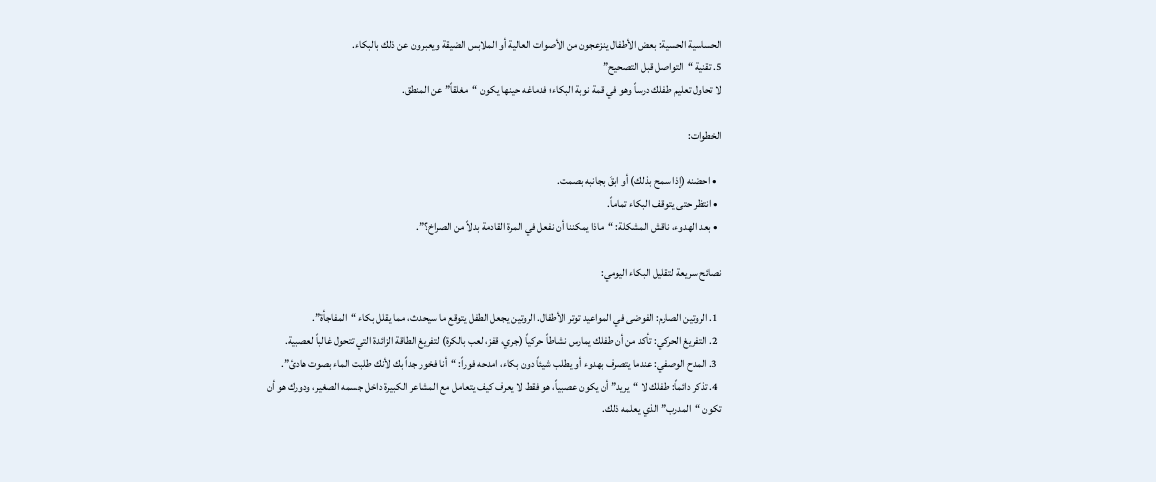الحساسية الحسية: بعض الأطفال ينزعجون من الأصوات العالية أو الملابس الضيقة ويعبرون عن ذلك بالبكاء.
5. تقنية “التواصل قبل التصحيح”
لا تحاول تعليم طفلك درساً وهو في قمة نوبة البكاء؛ فدماغه حينها يكون “مغلقاً” عن المنطق.

الخطوات:

  • احضنه (إذا سمح بذلك) أو ابقَ بجانبه بصمت.
  • انتظر حتى يتوقف البكاء تماماً.
  • بعد الهدوء، ناقش المشكلة: “ماذا يمكننا أن نفعل في المرة القادمة بدلاً من الصراخ؟”.

نصائح سريعة لتقليل البكاء اليومي:

  1. الروتين الصارم: الفوضى في المواعيد توتر الأطفال. الروتين يجعل الطفل يتوقع ما سيحدث، مما يقلل بكاء “المفاجأة”.
  2. التفريغ الحركي: تأكد من أن طفلك يمارس نشاطاً حركياً (جري، قفز، لعب بالكرة) لتفريغ الطاقة الزائدة التي تتحول غالباً لعصبية.
  3. المدح الوصفي: عندما يتصرف بهدوء أو يطلب شيئاً دون بكاء، امدحه فوراً: “أنا فخور جداً بك لأنك طلبت الماء بصوت هادئ”.
  4. تذكر دائماً: طفلك لا “يريد” أن يكون عصبياً، هو فقط لا يعرف كيف يتعامل مع المشاعر الكبيرة داخل جسمه الصغير، ودورك هو أن تكون “المدرب” الذي يعلمه ذلك.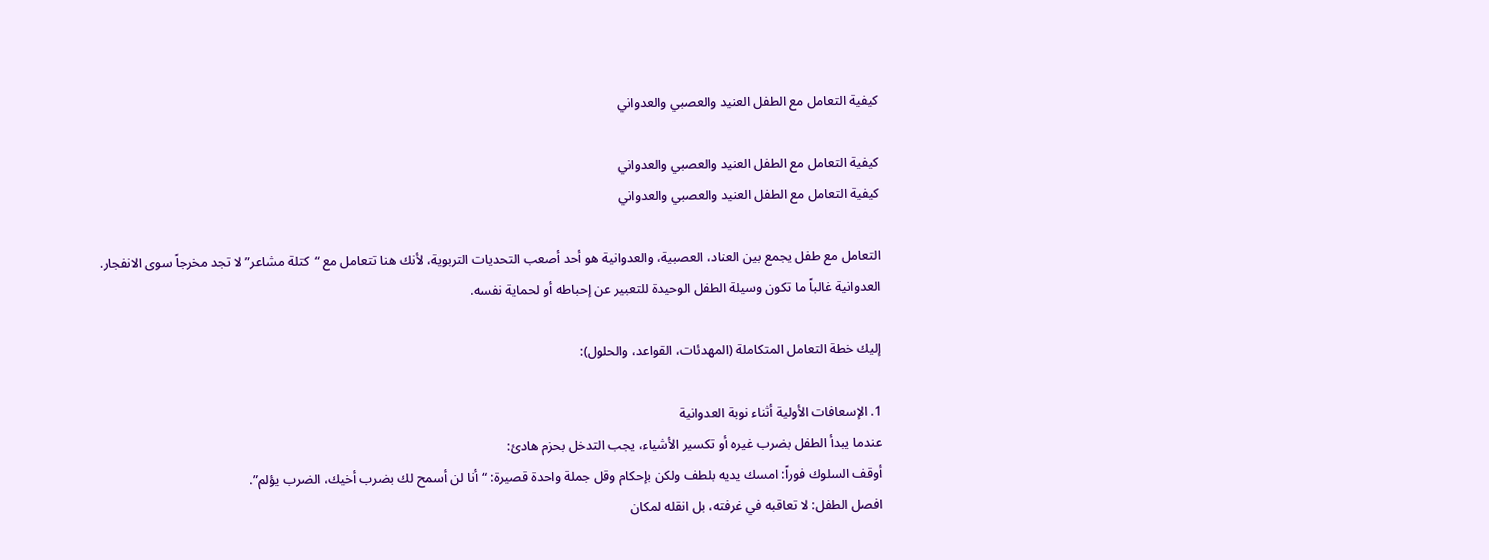كيفية التعامل مع الطفل العنيد والعصبي والعدواني

كيفية التعامل مع الطفل العنيد والعصبي والعدواني
كيفية التعامل مع الطفل العنيد والعصبي والعدواني

التعامل مع طفل يجمع بين العناد، العصبية، والعدوانية هو أحد أصعب التحديات التربوية، لأنك هنا تتعامل مع “كتلة مشاعر” لا تجد مخرجاً سوى الانفجار. العدوانية غالباً ما تكون وسيلة الطفل الوحيدة للتعبير عن إحباطه أو لحماية نفسه.

إليك خطة التعامل المتكاملة (المهدئات، القواعد، والحلول):

1. الإسعافات الأولية أثناء نوبة العدوانية
عندما يبدأ الطفل بضرب غيره أو تكسير الأشياء، يجب التدخل بحزم هادئ:
أوقف السلوك فوراً: امسك يديه بلطف ولكن بإحكام وقل جملة واحدة قصيرة: “أنا لن أسمح لك بضرب أخيك، الضرب يؤلم”.
افصل الطفل: لا تعاقبه في غرفته، بل انقله لمكان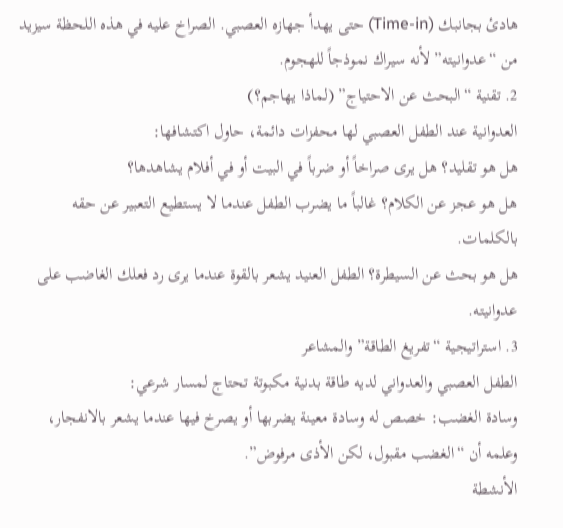هادئ بجانبك (Time-in) حتى يهدأ جهازه العصبي. الصراخ عليه في هذه اللحظة سيزيد من “عدوانيته” لأنه سيراك نموذجاً للهجوم.
2. تقنية “البحث عن الاحتياج” (لماذا يهاجم؟)
العدوانية عند الطفل العصبي لها محفزات دائمة، حاول اكتشافها:
هل هو تقليد؟ هل يرى صراخاً أو ضرباً في البيت أو في أفلام يشاهدها؟
هل هو عجز عن الكلام؟ غالباً ما يضرب الطفل عندما لا يستطيع التعبير عن حقه بالكلمات.
هل هو بحث عن السيطرة؟ الطفل العنيد يشعر بالقوة عندما يرى رد فعلك الغاضب على عدوانيته.
3. استراتيجية “تفريغ الطاقة” والمشاعر
الطفل العصبي والعدواني لديه طاقة بدنية مكبوتة تحتاج لمسار شرعي:
وسادة الغضب: خصص له وسادة معينة يضربها أو يصرخ فيها عندما يشعر بالانفجار، وعلمه أن “الغضب مقبول، لكن الأذى مرفوض”.
الأنشطة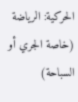الحركية: الرياضة (خاصة الجري أو السباحة)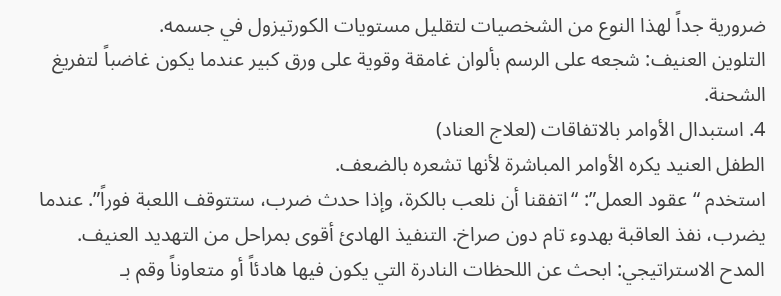ضرورية جداً لهذا النوع من الشخصيات لتقليل مستويات الكورتيزول في جسمه.
التلوين العنيف: شجعه على الرسم بألوان غامقة وقوية على ورق كبير عندما يكون غاضباً لتفريغ الشحنة.
4. استبدال الأوامر بالاتفاقات (لعلاج العناد)
الطفل العنيد يكره الأوامر المباشرة لأنها تشعره بالضعف.
استخدم “عقود العمل”: “اتفقنا أن نلعب بالكرة، وإذا حدث ضرب، ستتوقف اللعبة فوراً”. عندما يضرب، نفذ العاقبة بهدوء تام دون صراخ. التنفيذ الهادئ أقوى بمراحل من التهديد العنيف.
المدح الاستراتيجي: ابحث عن اللحظات النادرة التي يكون فيها هادئاً أو متعاوناً وقم بـ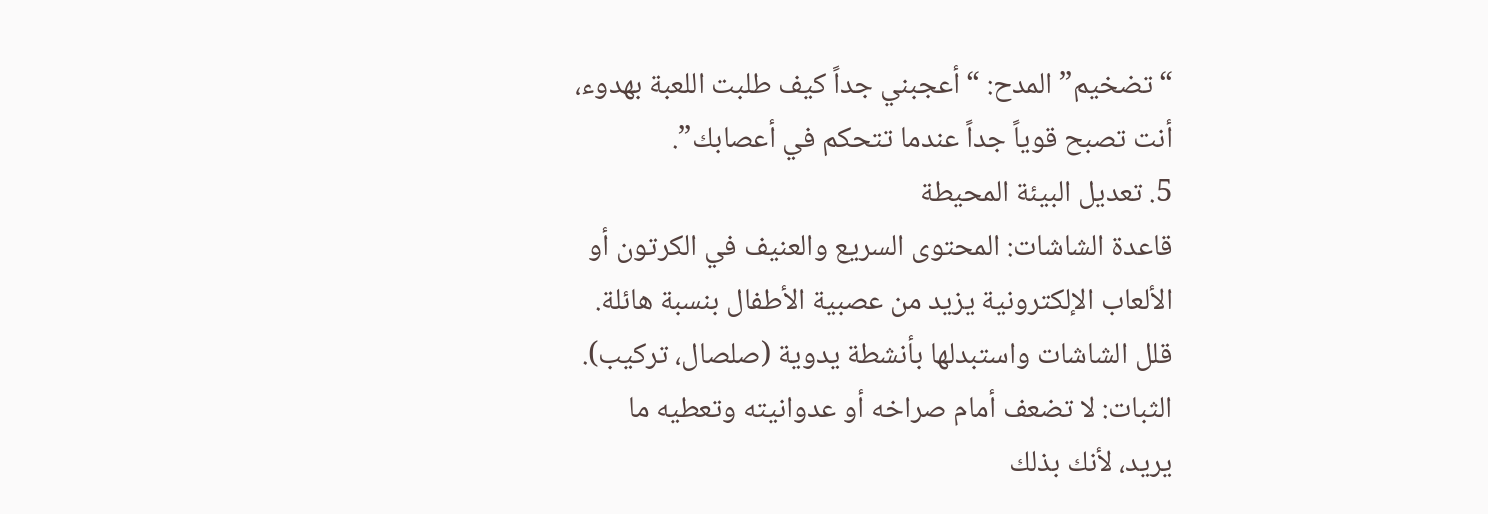“تضخيم” المدح: “أعجبني جداً كيف طلبت اللعبة بهدوء، أنت تصبح قوياً جداً عندما تتحكم في أعصابك”.
5. تعديل البيئة المحيطة
قاعدة الشاشات: المحتوى السريع والعنيف في الكرتون أو الألعاب الإلكترونية يزيد من عصبية الأطفال بنسبة هائلة. قلل الشاشات واستبدلها بأنشطة يدوية (صلصال، تركيب).
الثبات: لا تضعف أمام صراخه أو عدوانيته وتعطيه ما يريد، لأنك بذلك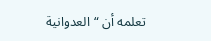تعلمه أن “العدوانية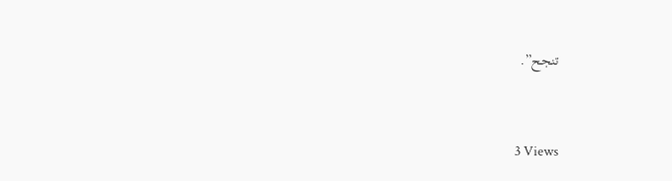تنجح”.



3 Views